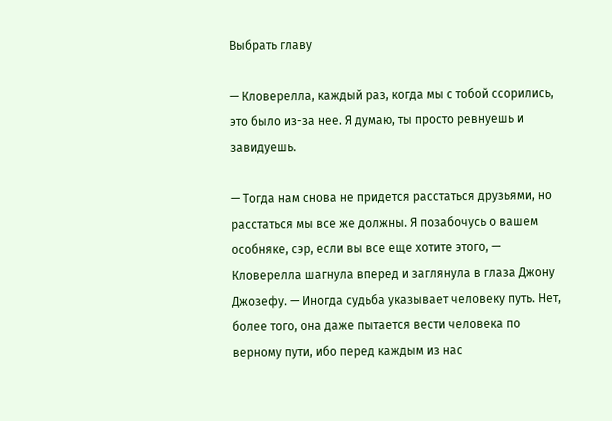Выбрать главу

— Кловерелла, каждый раз, когда мы с тобой ссорились, это было из-за нее. Я думаю, ты просто ревнуешь и завидуешь.

— Тогда нам снова не придется расстаться друзьями, но расстаться мы все же должны. Я позабочусь о вашем особняке, сэр, если вы все еще хотите этого, — Кловерелла шагнула вперед и заглянула в глаза Джону Джозефу. — Иногда судьба указывает человеку путь. Нет, более того, она даже пытается вести человека по верному пути, ибо перед каждым из нас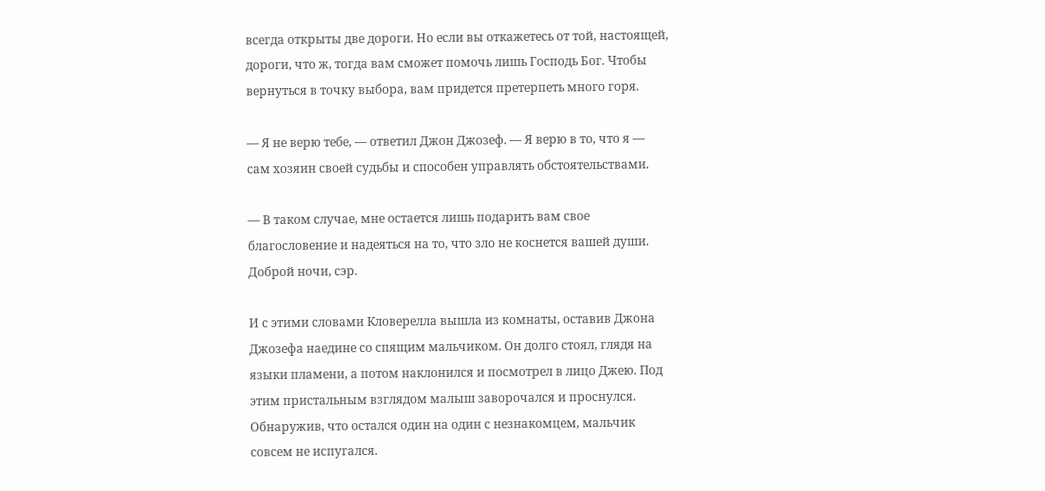всегда открыты две дороги. Но если вы откажетесь от той, настоящей, дороги, что ж, тогда вам сможет помочь лишь Господь Бог. Чтобы вернуться в точку выбора, вам придется претерпеть много горя.

— Я не верю тебе, — ответил Джон Джозеф. — Я верю в то, что я — сам хозяин своей судьбы и способен управлять обстоятельствами.

— В таком случае, мне остается лишь подарить вам свое благословение и надеяться на то, что зло не коснется вашей души. Доброй ночи, сэр.

И с этими словами Кловерелла вышла из комнаты, оставив Джона Джозефа наедине со спящим мальчиком. Он долго стоял, глядя на языки пламени, а потом наклонился и посмотрел в лицо Джею. Под этим пристальным взглядом малыш заворочался и проснулся. Обнаружив, что остался один на один с незнакомцем, мальчик совсем не испугался.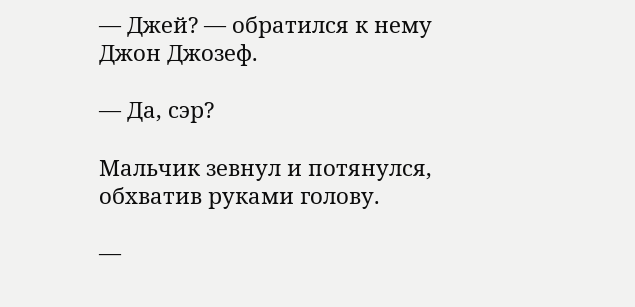— Джей? — обратился к нему Джон Джозеф.

— Да, сэр?

Мальчик зевнул и потянулся, обхватив руками голову.

—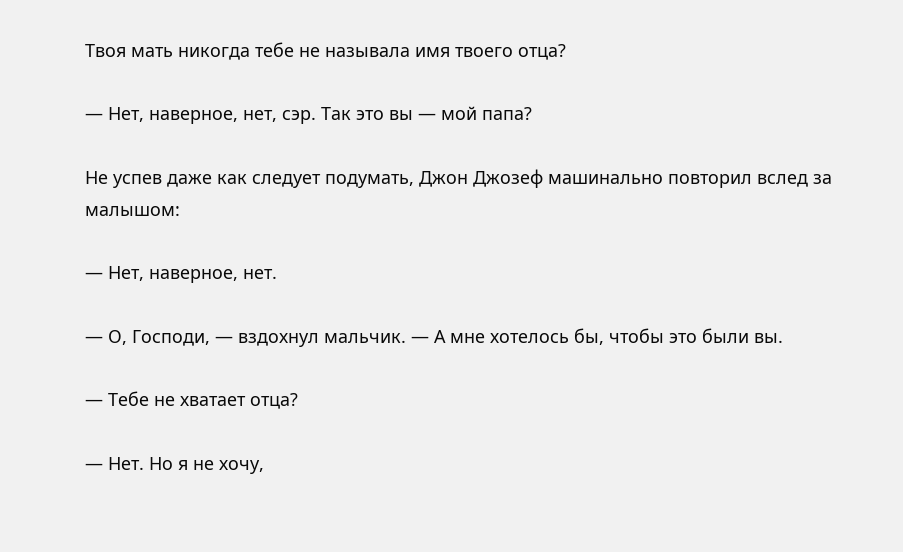Твоя мать никогда тебе не называла имя твоего отца?

— Нет, наверное, нет, сэр. Так это вы — мой папа?

Не успев даже как следует подумать, Джон Джозеф машинально повторил вслед за малышом:

— Нет, наверное, нет.

— О, Господи, — вздохнул мальчик. — А мне хотелось бы, чтобы это были вы.

— Тебе не хватает отца?

— Нет. Но я не хочу,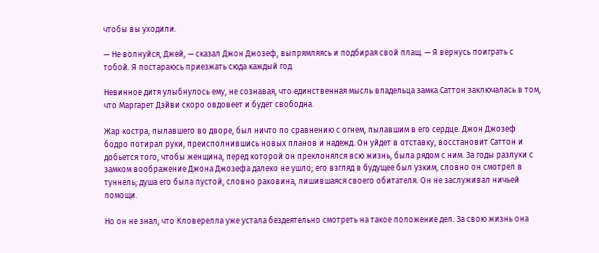чтобы вы уходили.

— Не волнуйся, Джей, — сказал Джон Джозеф, выпрямляясь и подбирая свой плащ. — Я вернусь поиграть с тобой. Я постараюсь приезжать сюда каждый год.

Невинное дитя улыбнулось ему, не сознавая, что единственная мысль владельца замка Саттон заключалась в том, что Маргарет Дэйви скоро овдовеет и будет свободна.

Жар костра, пылавшего во дворе, был ничто по сравнению с огнем, пылавшим в его сердце. Джон Джозеф бодро потирал руки, преисполнившись новых планов и надежд. Он уйдет в отставку, восстановит Саттон и добьется того, чтобы женщина, перед которой он преклонялся всю жизнь, была рядом с ним. За годы разлуки с замком воображение Джона Джозефа далеко не ушло; его взгляд в будущее был узким, словно он смотрел в туннель; душа его была пустой, словно раковина, лишившаяся своего обитателя. Он не заслуживал ничьей помощи.

Но он не знал, что Кловерелла уже устала бездеятельно смотреть на такое положение дел. За свою жизнь она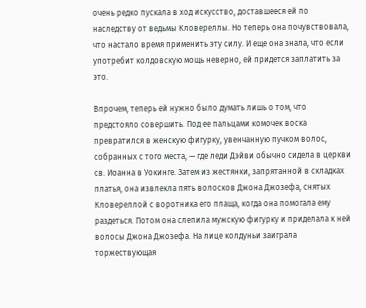очень редко пускала в ход искусство, доставшееся ей по наследству от ведьмы Кловереллы. Но теперь она почувствовала, что настало время применить эту силу. И еще она знала, что если употребит колдовскую мощь неверно, ей придется заплатить за это.

Впрочем, теперь ей нужно было думать лишь о том, что предстояло совершить. Под ее пальцами комочек воска превратился в женскую фигурку, увенчанную пучком волос, собранных с того места, — где леди Дэйви обычно сидела в церкви св. Иоанна в Уокинге. Затем из жестянки, запрятанной в складках платья, она извлекла пять волосков Джона Джозефа, снятых Кловереллой с воротника его плаща, когда она помогала ему раздеться. Потом она слепила мужскую фигурку и приделала к ней волосы Джона Джозефа. На лице колдуньи заиграла торжествующая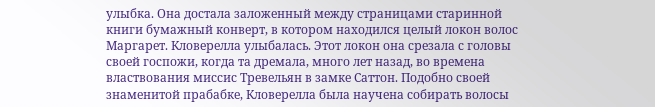улыбка. Она достала заложенный между страницами старинной книги бумажный конверт, в котором находился целый локон волос Маргарет. Кловерелла улыбалась. Этот локон она срезала с головы своей госпожи, когда та дремала, много лет назад, во времена властвования миссис Тревельян в замке Саттон. Подобно своей знаменитой прабабке, Кловерелла была научена собирать волосы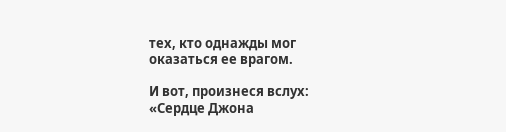тех, кто однажды мог оказаться ее врагом.

И вот, произнеся вслух: «Сердце Джона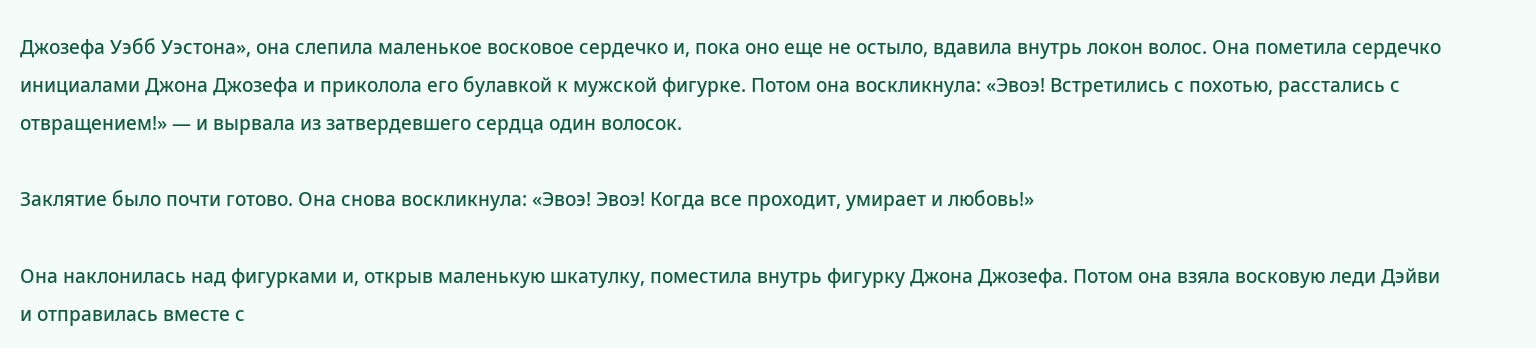Джозефа Уэбб Уэстона», она слепила маленькое восковое сердечко и, пока оно еще не остыло, вдавила внутрь локон волос. Она пометила сердечко инициалами Джона Джозефа и приколола его булавкой к мужской фигурке. Потом она воскликнула: «Эвоэ! Встретились с похотью, расстались с отвращением!» — и вырвала из затвердевшего сердца один волосок.

Заклятие было почти готово. Она снова воскликнула: «Эвоэ! Эвоэ! Когда все проходит, умирает и любовь!»

Она наклонилась над фигурками и, открыв маленькую шкатулку, поместила внутрь фигурку Джона Джозефа. Потом она взяла восковую леди Дэйви и отправилась вместе с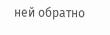ней обратно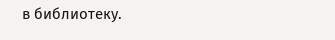в библиотеку.